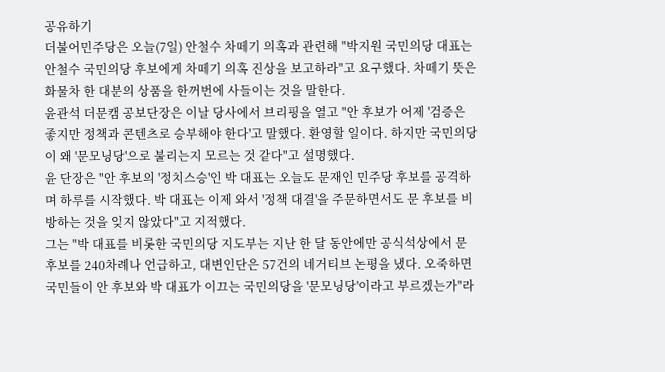공유하기
더불어민주당은 오늘(7일) 안철수 차떼기 의혹과 관련해 "박지원 국민의당 대표는 안철수 국민의당 후보에게 차떼기 의혹 진상을 보고하라"고 요구했다. 차떼기 뜻은 화물차 한 대분의 상품을 한꺼번에 사들이는 것을 말한다.
윤관석 더문캠 공보단장은 이날 당사에서 브리핑을 열고 "안 후보가 어제 '검증은 좋지만 정책과 콘텐츠로 승부해야 한다'고 말했다. 환영할 일이다. 하지만 국민의당이 왜 '문모닝당'으로 불리는지 모르는 것 같다"고 설명했다.
윤 단장은 "안 후보의 '정치스승'인 박 대표는 오늘도 문재인 민주당 후보를 공격하며 하루를 시작했다. 박 대표는 이제 와서 '정책 대결'을 주문하면서도 문 후보를 비방하는 것을 잊지 않았다"고 지적했다.
그는 "박 대표를 비롯한 국민의당 지도부는 지난 한 달 동안에만 공식석상에서 문 후보를 240차례나 언급하고, 대변인단은 57건의 네거티브 논평을 냈다. 오죽하면 국민들이 안 후보와 박 대표가 이끄는 국민의당을 '문모닝당'이라고 부르겠는가"라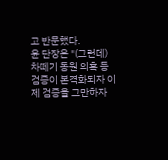고 반문했다.
윤 단장은 "(그런데) 차떼기 동원 의혹 등 검증이 본격화되자 이제 검증을 그만하자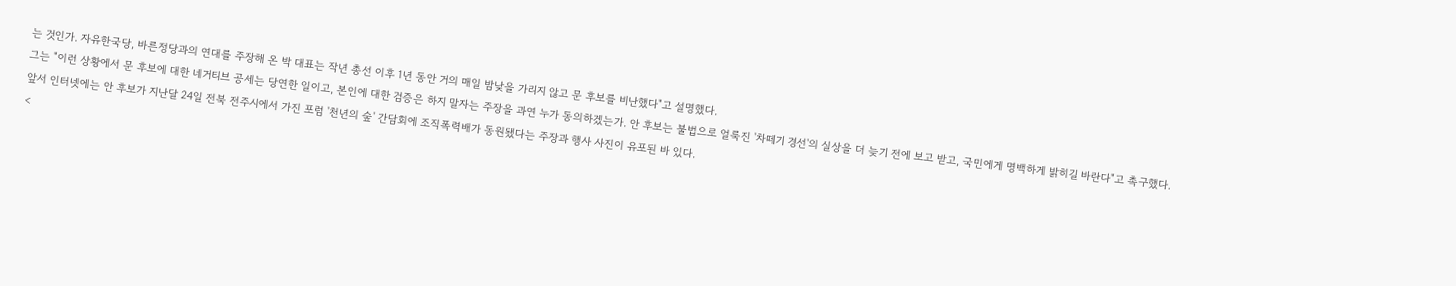는 것인가. 자유한국당, 바른정당과의 연대를 주장해 온 박 대표는 작년 총선 이후 1년 동안 거의 매일 밤낮을 가리지 않고 문 후보를 비난했다"고 설명했다.
그는 "이런 상황에서 문 후보에 대한 네거티브 공세는 당연한 일이고, 본인에 대한 검증은 하지 말자는 주장을 과연 누가 동의하겠는가. 안 후보는 불법으로 얼룩진 '차떼기 경선'의 실상을 더 늦기 전에 보고 받고, 국민에게 명백하게 밝히길 바란다"고 촉구했다.
앞서 인터넷에는 안 후보가 지난달 24일 전북 전주시에서 가진 포럼 '천년의 숲' 간담회에 조직폭력배가 동원됐다는 주장과 행사 사진이 유포된 바 있다.
<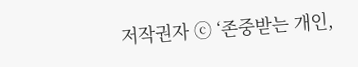저작권자 ⓒ ‘존중받는 개인,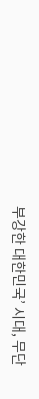부강한 대한민국’ 시대, 무단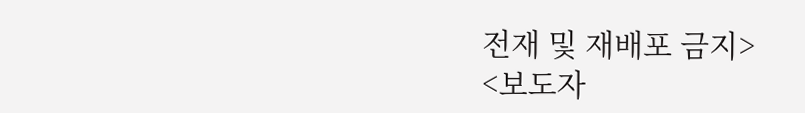전재 및 재배포 금지>
<보도자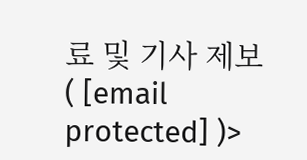료 및 기사 제보 ( [email protected] )>